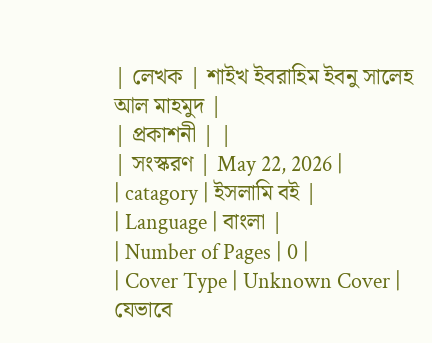| লেখক | শাইখ ইবরাহিম ইবনু সালেহ আল মাহমুদ |
| প্রকাশনী | |
| সংস্করণ | May 22, 2026 |
| catagory | ইসলামি বই |
| Language | বাংলা |
| Number of Pages | 0 |
| Cover Type | Unknown Cover |
যেভাবে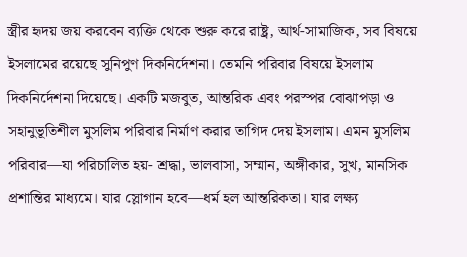স্ত্রীর হৃদয় জয় করবেন ব্যক্তি থেকে শুরু করে রাষ্ট্র, আর্থ-সামাজিক, সব বিষয়ে ইসলামের রয়েছে সুনিপুণ দিকনির্দেশনা। তেমনি পরিবার বিষয়ে ইসলাম দিকনির্দেশনা দিয়েছে। একটি মজবুত, আন্তরিক এবং পরস্পর বোঝাপড়া ও সহানুভূতিশীল মুসলিম পরিবার নির্মাণ করার তাগিদ দেয় ইসলাম। এমন মুসলিম পরিবার—যা পরিচালিত হয়- শ্রদ্ধা, ভালবাসা, সম্মান, অঙ্গীকার, সুখ, মানসিক প্রশান্তির মাধ্যমে। যার স্লোগান হবে—ধর্ম হল আন্তরিকতা। যার লক্ষ্য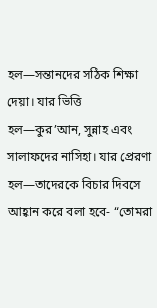হল—সন্তানদের সঠিক শিক্ষা দেয়া। যার ভিত্তি হল—কুর’আন, সুন্নাহ এবং সালাফদের নাসিহা। যার প্রেরণা হল—তাদেরকে বিচার দিবসে আহ্বান করে বলা হবে- “তোমরা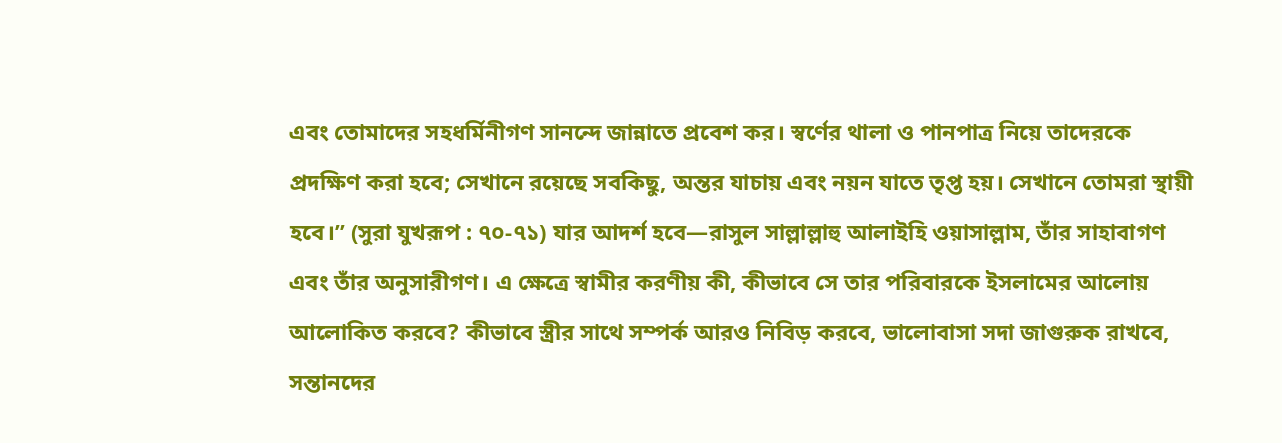এবং তোমাদের সহধর্মিনীগণ সানন্দে জান্নাতে প্রবেশ কর। স্বর্ণের থালা ও পানপাত্র নিয়ে তাদেরকে প্রদক্ষিণ করা হবে; সেখানে রয়েছে সবকিছু, অন্তর যাচায় এবং নয়ন যাতে তৃপ্ত হয়। সেখানে তোমরা স্থায়ী হবে।” (সুরা যুখরূপ : ৭০-৭১) যার আদর্শ হবে—রাসুল সাল্লাল্লাহু আলাইহি ওয়াসাল্লাম, তাঁর সাহাবাগণ এবং তাঁর অনুসারীগণ। এ ক্ষেত্রে স্বামীর করণীয় কী, কীভাবে সে তার পরিবারকে ইসলামের আলোয় আলোকিত করবে? কীভাবে স্ত্রীর সাথে সম্পর্ক আরও নিবিড় করবে, ভালোবাসা সদা জাগুরুক রাখবে, সন্তানদের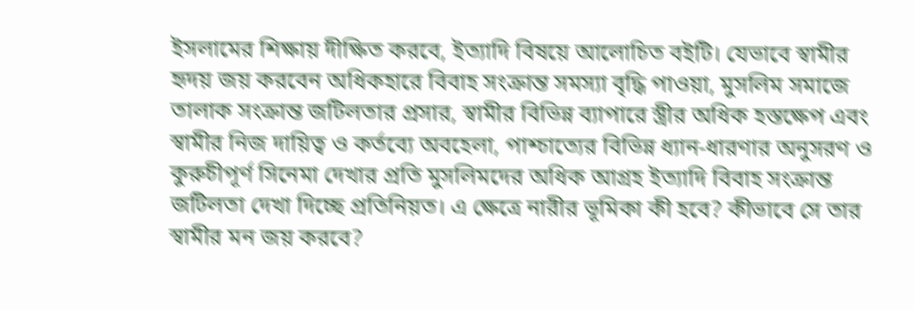ইসলামের শিক্ষায় দীক্ষিত করবে, ইত্যাদি বিষয়ে আলোচিত বইটি। যেভাবে স্বামীর হৃদয় জয় করবেন অধিকহারে বিবাহ সংক্রান্ত সমস্যা বৃদ্ধি পাওয়া, মুসলিম সমাজে তালাক সংক্রান্ত জটিলতার প্রসার, স্বামীর বিভিন্ন ব্যাপারে স্ত্রীর অধিক হস্তক্ষেপ এবং স্বামীর নিজ দায়িত্ব ও কর্তব্যে অবহেলা, পাশ্চাত্যের বিভিন্ন ধ্যান-ধারণার অনুসরণ ও কুরুচীপূর্ণ সিনেমা দেখার প্রতি মুসলিমদের অধিক আগ্রহ ইত্যাদি বিবাহ সংক্রান্ত জটিলতা দেখা দিচ্ছে প্রতিনিয়ত। এ ক্ষেত্রে নারীর ভূমিকা কী হবে? কীভাবে সে তার স্বামীর মন জয় করবে?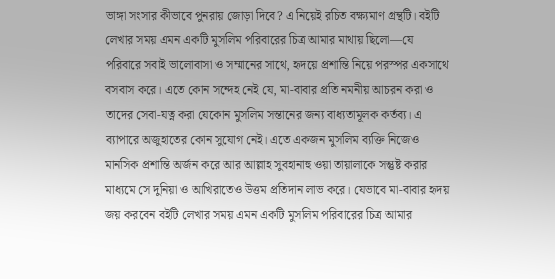ভাঙ্গা সংসার কীভাবে পুনরায় জোড়া দিবে? এ নিয়েই রচিত বক্ষ্যমাণ গ্রন্থটি। বইটি লেখার সময় এমন একটি মুসলিম পরিবারের চিত্র আমার মাথায় ছিলো—যে পরিবারে সবাই ভালোবাসা ও সম্মানের সাথে, হৃদয়ে প্রশান্তি নিয়ে পরস্পর একসাথে বসবাস করে। এতে কোন সন্দেহ নেই যে, মা-বাবার প্রতি নমনীয় আচরন করা ও তাদের সেবা-যত্ন করা যেকোন মুসলিম সন্তানের জন্য বাধ্যতামূলক কর্তব্য। এ ব্যাপারে অজুহাতের কোন সুযোগ নেই। এতে একজন মুসলিম ব্যক্তি নিজেও মানসিক প্রশান্তি অর্জন করে আর আল্লাহ সুবহানাহু ওয়া তায়ালাকে সন্তুষ্ট করার মাধ্যমে সে দুনিয়া ও আখিরাতেও উত্তম প্রতিদান লাভ করে। যেভাবে মা-বাবার হৃদয় জয় করবেন বইটি লেখার সময় এমন একটি মুসলিম পরিবারের চিত্র আমার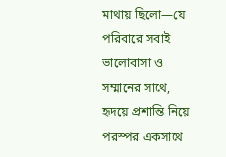মাথায় ছিলো—যে পরিবারে সবাই ভালোবাসা ও সম্মানের সাথে, হৃদয়ে প্রশান্তি নিয়ে পরস্পর একসাথে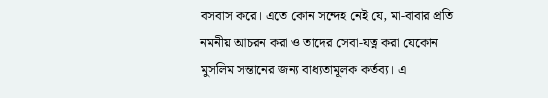বসবাস করে। এতে কোন সন্দেহ নেই যে, মা-বাবার প্রতি নমনীয় আচরন করা ও তাদের সেবা-যত্ন করা যেকোন মুসলিম সন্তানের জন্য বাধ্যতামূলক কর্তব্য। এ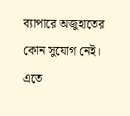ব্যাপারে অজুহাতের কোন সুযোগ নেই। এতে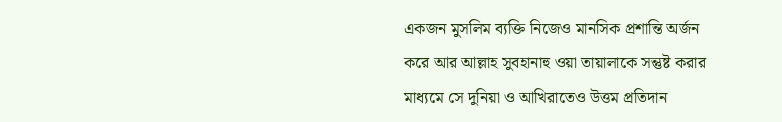একজন মুসলিম ব্যক্তি নিজেও মানসিক প্রশান্তি অর্জন করে আর আল্লাহ সুবহানাহু ওয়া তায়ালাকে সন্তুষ্ট করার মাধ্যমে সে দুনিয়া ও আখিরাতেও উত্তম প্রতিদান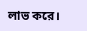লাভ করে।